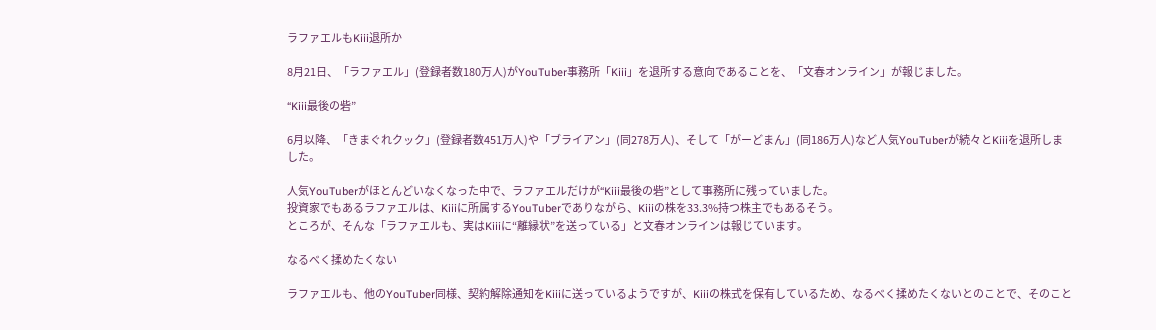ラファエルもKiii退所か

8月21日、「ラファエル」(登録者数180万人)がYouTuber事務所「Kiii」を退所する意向であることを、「文春オンライン」が報じました。

“Kiii最後の砦”

6月以降、「きまぐれクック」(登録者数451万人)や「ブライアン」(同278万人)、そして「がーどまん」(同186万人)など人気YouTuberが続々とKiiiを退所しました。

人気YouTuberがほとんどいなくなった中で、ラファエルだけが“Kiii最後の砦”として事務所に残っていました。
投資家でもあるラファエルは、Kiiiに所属するYouTuberでありながら、Kiiiの株を33.3%持つ株主でもあるそう。
ところが、そんな「ラファエルも、実はKiiiに“離縁状”を送っている」と文春オンラインは報じています。

なるべく揉めたくない

ラファエルも、他のYouTuber同様、契約解除通知をKiiiに送っているようですが、Kiiiの株式を保有しているため、なるべく揉めたくないとのことで、そのこと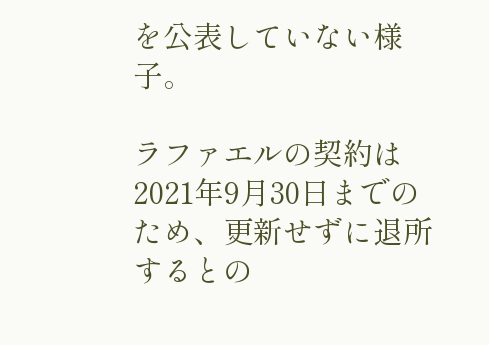を公表していない様子。

ラファエルの契約は2021年9月30日までのため、更新せずに退所するとの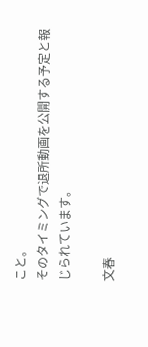こと。
そのタイミングで退所動画を公開する予定と報じられています。

文春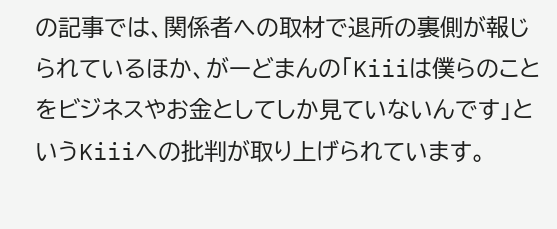の記事では、関係者への取材で退所の裏側が報じられているほか、がーどまんの「Kiiiは僕らのことをビジネスやお金としてしか見ていないんです」というKiiiへの批判が取り上げられています。